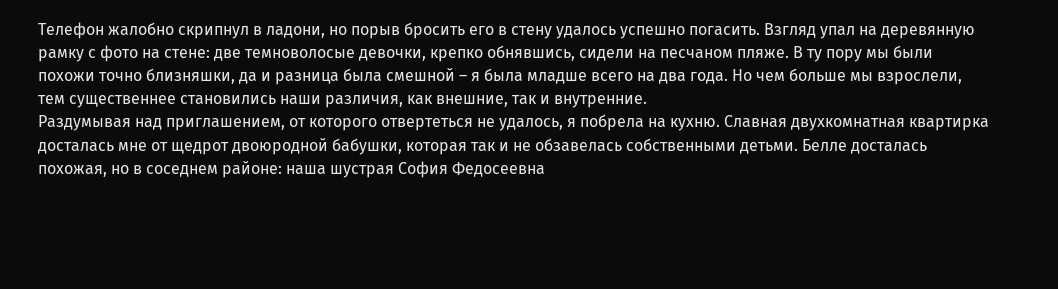Телефон жалобно скрипнул в ладони, но порыв бросить его в стену удалось успешно погасить. Взгляд упал на деревянную рамку с фото на стене: две темноволосые девочки, крепко обнявшись, сидели на песчаном пляже. В ту пору мы были похожи точно близняшки, да и разница была смешной – я была младше всего на два года. Но чем больше мы взрослели, тем существеннее становились наши различия, как внешние, так и внутренние.
Раздумывая над приглашением, от которого отвертеться не удалось, я побрела на кухню. Славная двухкомнатная квартирка досталась мне от щедрот двоюродной бабушки, которая так и не обзавелась собственными детьми. Белле досталась похожая, но в соседнем районе: наша шустрая София Федосеевна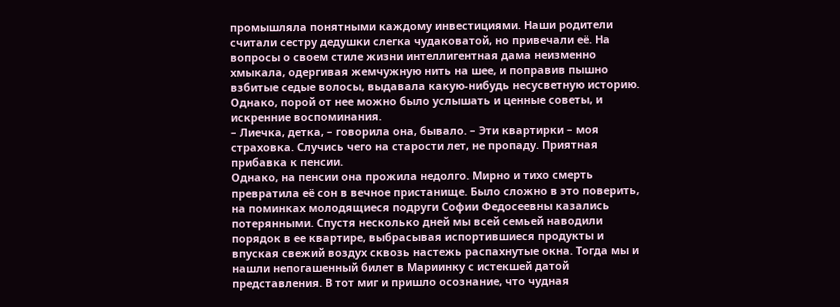промышляла понятными каждому инвестициями. Наши родители считали сестру дедушки слегка чудаковатой, но привечали её. На вопросы о своем стиле жизни интеллигентная дама неизменно хмыкала, одергивая жемчужную нить на шее, и поправив пышно взбитые седые волосы, выдавала какую-нибудь несусветную историю. Однако, порой от нее можно было услышать и ценные советы, и искренние воспоминания.
– Лиечка, детка, – говорила она, бывало. – Эти квартирки – моя страховка. Случись чего на старости лет, не пропаду. Приятная прибавка к пенсии.
Однако, на пенсии она прожила недолго. Мирно и тихо смерть превратила её сон в вечное пристанище. Было сложно в это поверить, на поминках молодящиеся подруги Софии Федосеевны казались потерянными. Спустя несколько дней мы всей семьей наводили порядок в ее квартире, выбрасывая испортившиеся продукты и впуская свежий воздух сквозь настежь распахнутые окна. Тогда мы и нашли непогашенный билет в Мариинку с истекшей датой представления. В тот миг и пришло осознание, что чудная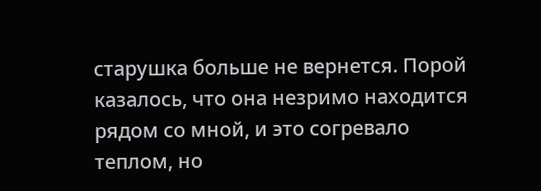старушка больше не вернется. Порой казалось, что она незримо находится рядом со мной, и это согревало теплом, но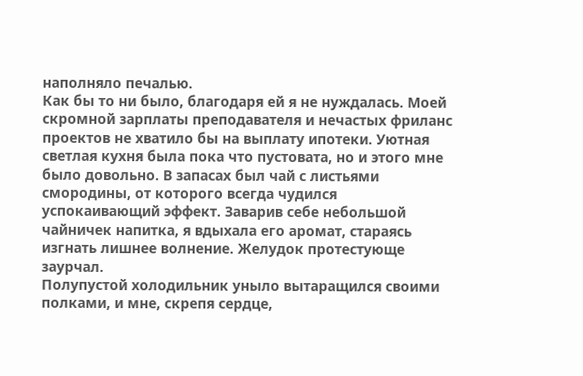наполняло печалью.
Как бы то ни было, благодаря ей я не нуждалась. Моей скромной зарплаты преподавателя и нечастых фриланс проектов не хватило бы на выплату ипотеки. Уютная светлая кухня была пока что пустовата, но и этого мне было довольно. В запасах был чай с листьями смородины, от которого всегда чудился успокаивающий эффект. Заварив себе небольшой чайничек напитка, я вдыхала его аромат, стараясь изгнать лишнее волнение. Желудок протестующе заурчал.
Полупустой холодильник уныло вытаращился своими полками, и мне, скрепя сердце,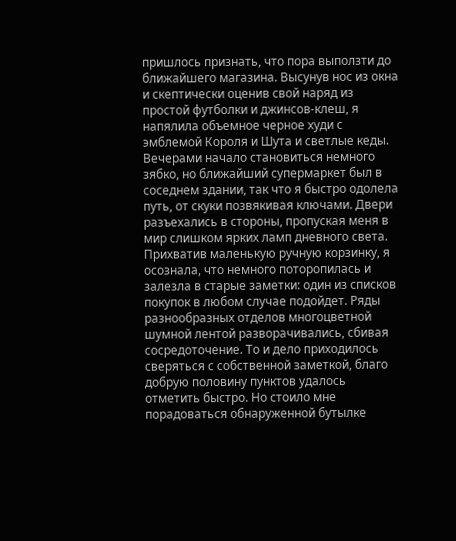пришлось признать, что пора выползти до ближайшего магазина. Высунув нос из окна и скептически оценив свой наряд из простой футболки и джинсов-клеш, я напялила объемное черное худи с эмблемой Короля и Шута и светлые кеды. Вечерами начало становиться немного зябко, но ближайший супермаркет был в соседнем здании, так что я быстро одолела путь, от скуки позвякивая ключами. Двери разъехались в стороны, пропуская меня в мир слишком ярких ламп дневного света.
Прихватив маленькую ручную корзинку, я осознала, что немного поторопилась и залезла в старые заметки: один из списков покупок в любом случае подойдет. Ряды разнообразных отделов многоцветной шумной лентой разворачивались, сбивая сосредоточение. То и дело приходилось сверяться с собственной заметкой, благо добрую половину пунктов удалось отметить быстро. Но стоило мне порадоваться обнаруженной бутылке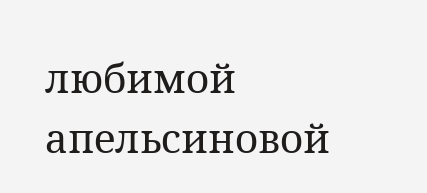любимой апельсиновой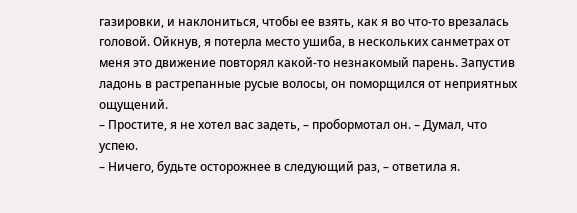газировки, и наклониться, чтобы ее взять, как я во что-то врезалась головой. Ойкнув, я потерла место ушиба, в нескольких санметрах от меня это движение повторял какой-то незнакомый парень. Запустив ладонь в растрепанные русые волосы, он поморщился от неприятных ощущений.
– Простите, я не хотел вас задеть, – пробормотал он. – Думал, что успею.
– Ничего, будьте осторожнее в следующий раз, – ответила я.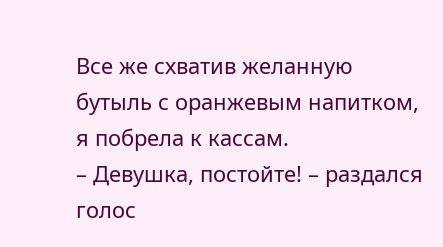Все же схватив желанную бутыль с оранжевым напитком, я побрела к кассам.
– Девушка, постойте! – раздался голос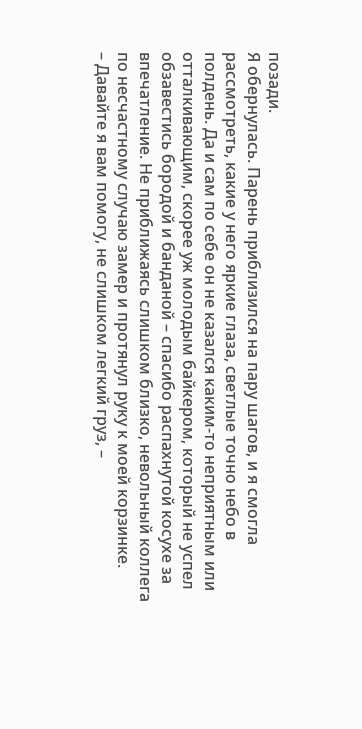позади.
Я обернулась. Парень приблизился на пару шагов, и я смогла рассмотреть, какие у него яркие глаза, светлые точно небо в полдень. Да и сам по себе он не казался каким-то неприятным или отталкивающим, скорее уж молодым байкером, который не успел обзавестись бородой и банданой – спасибо распахнутой косухе за впечатление. Не приближаясь слишком близко, невольный коллега по несчастному случаю замер и протянул руку к моей корзинке.
– Давайте я вам помогу, не слишком легкий груз, –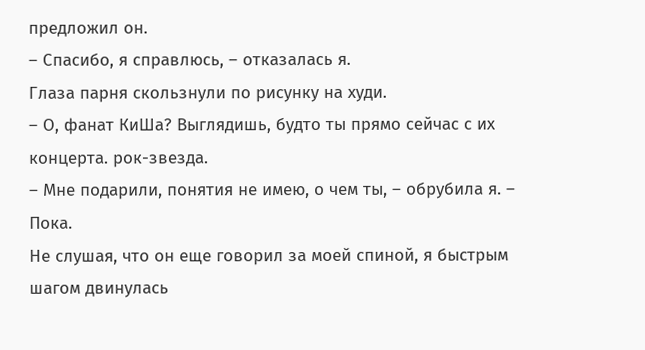предложил он.
– Спасибо, я справлюсь, – отказалась я.
Глаза парня скользнули по рисунку на худи.
– О, фанат КиШа? Выглядишь, будто ты прямо сейчас с их концерта. рок-звезда.
– Мне подарили, понятия не имею, о чем ты, – обрубила я. – Пока.
Не слушая, что он еще говорил за моей спиной, я быстрым шагом двинулась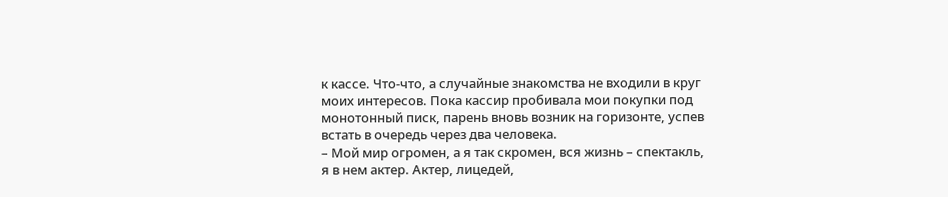к кассе. Что-что, а случайные знакомства не входили в круг моих интересов. Пока кассир пробивала мои покупки под монотонный писк, парень вновь возник на горизонте, успев встать в очередь через два человека.
– Мой мир огромен, а я так скромен, вся жизнь – спектакль, я в нем актер. Актер, лицедей,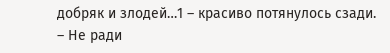добряк и злодей…1 – красиво потянулось сзади.
– Не ради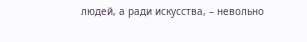людей, а ради искусства, – невольно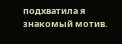подхватила я знакомый мотив.